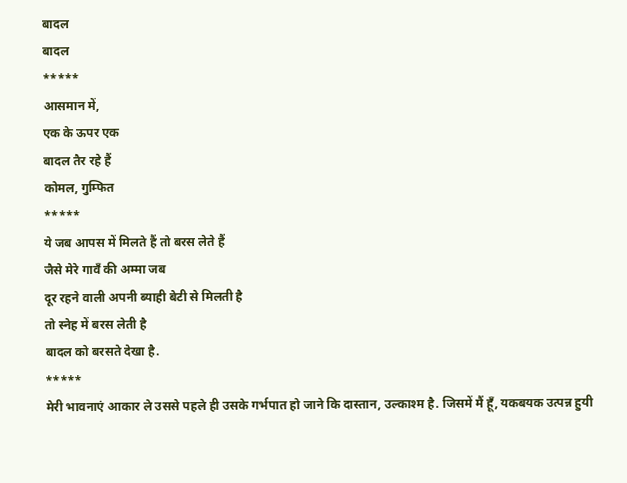बादल
बादल
*****
आसमान में,
एक के ऊपर एक
बादल तैर रहे हैं
कोमल, गुम्फित
*****
ये जब आपस में मिलते हैं तो बरस लेते हैं
जैसे मेरे गावँ की अम्मा जब
दूर रहने वाली अपनी ब्याही बेटी से मिलती है
तो स्नेह में बरस लेती है
बादल को बरसते देखा है.
*****
मेरी भावनाएं आकार ले उससे पहले ही उसके गर्भपात हो जाने कि दास्तान, उल्काश्म है. जिसमें मैं हूँ, यकबयक उत्पन्न हुयी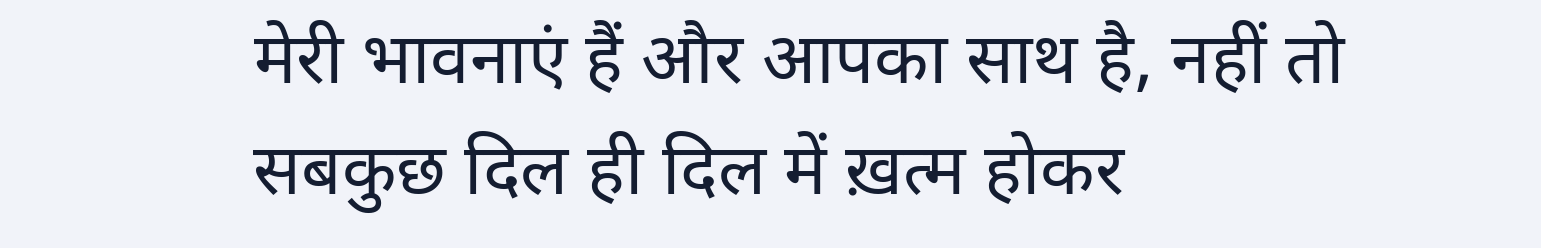मेरी भावनाएं हैं और आपका साथ है, नहीं तो सबकुछ दिल ही दिल में ख़त्म होकर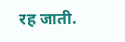रह जाती.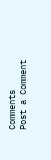Comments
Post a Comment